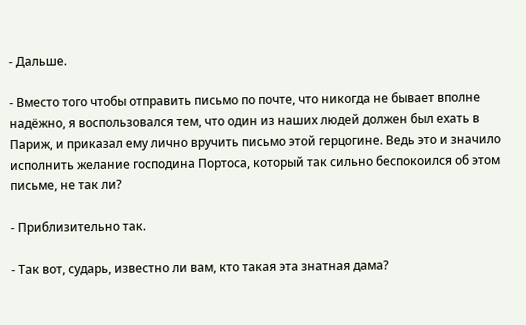- Дальше.

- Вместо того чтобы отправить письмо по почте, что никогда не бывает вполне надёжно, я воспользовался тем, что один из наших людей должен был ехать в Париж, и приказал ему лично вручить письмо этой герцогине. Ведь это и значило исполнить желание господина Портоса, который так сильно беспокоился об этом письме, не так ли?

- Приблизительно так.

- Так вот, сударь, известно ли вам, кто такая эта знатная дама?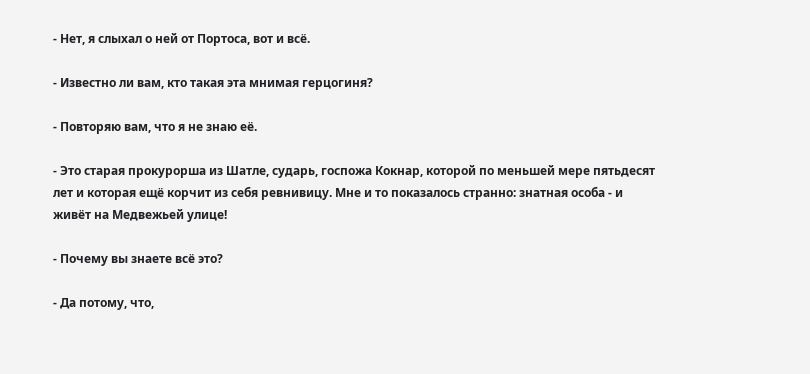- Нет, я слыхал о ней от Портоса, вот и всё.

- Известно ли вам, кто такая эта мнимая герцогиня?

- Повторяю вам, что я не знаю её.

- Это старая прокурорша из Шатле, сударь, госпожа Кокнар, которой по меньшей мере пятьдесят лет и которая ещё корчит из себя ревнивицу. Мне и то показалось странно: знатная особа - и живёт на Медвежьей улице!

- Почему вы знаете всё это?

- Да потому, что,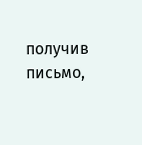получив письмо,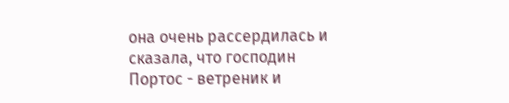она очень рассердилась и сказала, что господин Портос - ветреник и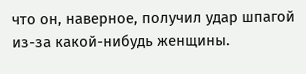что он, наверное, получил удар шпагой из-за какой-нибудь женщины.